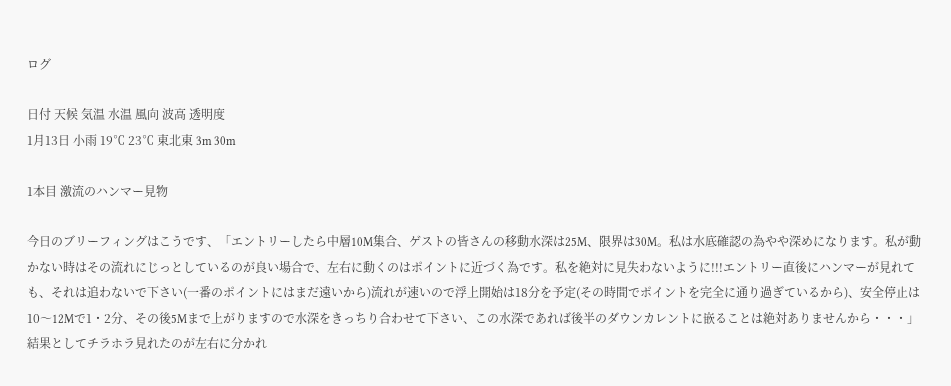ログ

日付 天候 気温 水温 風向 波高 透明度
1月13日 小雨 19℃ 23℃ 東北東 3m 30m

1本目 激流のハンマー見物

今日のブリーフィングはこうです、「エントリーしたら中層10M集合、ゲストの皆さんの移動水深は25M、限界は30M。私は水底確認の為やや深めになります。私が動かない時はその流れにじっとしているのが良い場合で、左右に動くのはポイントに近づく為です。私を絶対に見失わないように!!!エントリー直後にハンマーが見れても、それは追わないで下さい(一番のポイントにはまだ遠いから)流れが速いので浮上開始は18分を予定(その時間でポイントを完全に通り過ぎているから)、安全停止は10〜12Mで1・2分、その後5Mまで上がりますので水深をきっちり合わせて下さい、この水深であれば後半のダウンカレントに嵌ることは絶対ありませんから・・・」結果としてチラホラ見れたのが左右に分かれ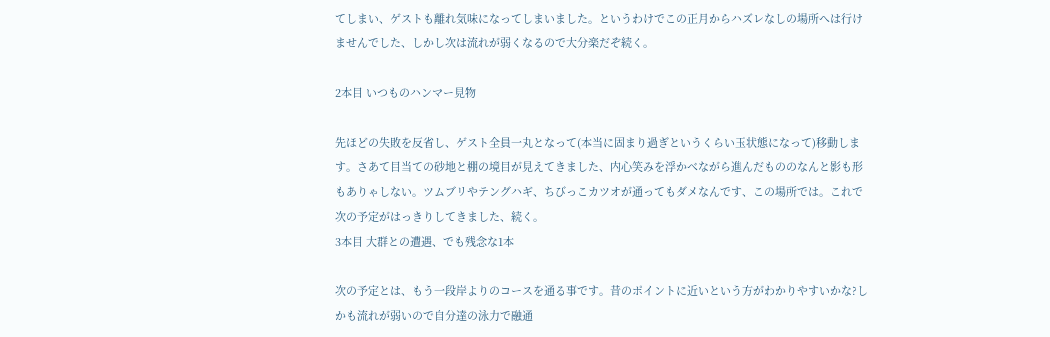てしまい、ゲストも離れ気味になってしまいました。というわけでこの正月からハズレなしの場所へは行けませんでした、しかし次は流れが弱くなるので大分楽だぞ続く。

2本目 いつものハンマー見物

先ほどの失敗を反省し、ゲスト全員一丸となって(本当に固まり過ぎというくらい玉状態になって)移動します。さあて目当ての砂地と棚の境目が見えてきました、内心笑みを浮かべながら進んだもののなんと影も形もありゃしない。ツムブリやテングハギ、ちびっこカツオが通ってもダメなんです、この場所では。これで次の予定がはっきりしてきました、続く。
3本目 大群との遭遇、でも残念な1本

次の予定とは、もう一段岸よりのコースを通る事です。昔のポイントに近いという方がわかりやすいかな?しかも流れが弱いので自分達の泳力で融通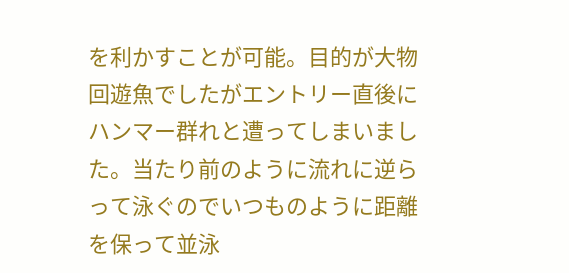を利かすことが可能。目的が大物回遊魚でしたがエントリー直後にハンマー群れと遭ってしまいました。当たり前のように流れに逆らって泳ぐのでいつものように距離を保って並泳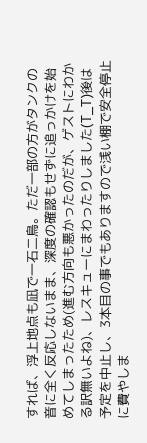すれば、浮上地点も凪で一石二鳥。ただ一部の方がタンクの音に全く反応しないまま、深度の確認もせずに追っかけを始めてしまったため(進む方向も悪かったのだが、ゲストにわかる訳無いよね)、レスキューにまわったりしました(T_T)後は予定を中止し、3本目の事でもありますので浅い棚で安全停止に費やしま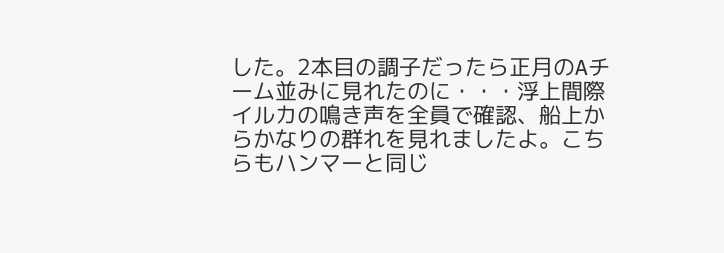した。2本目の調子だったら正月のAチーム並みに見れたのに・・・浮上間際イルカの鳴き声を全員で確認、船上からかなりの群れを見れましたよ。こちらもハンマーと同じ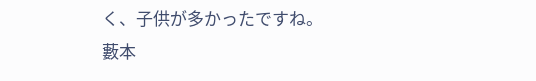く、子供が多かったですね。
藪本